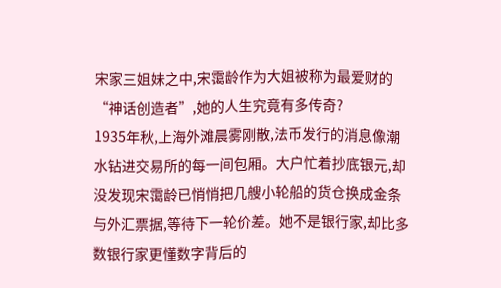宋家三姐妹之中,宋霭龄作为大姐被称为最爱财的“神话创造者”,她的人生究竟有多传奇?
1935年秋,上海外滩晨雾刚散,法币发行的消息像潮水钻进交易所的每一间包厢。大户忙着抄底银元,却没发现宋霭龄已悄悄把几艘小轮船的货仓换成金条与外汇票据,等待下一轮价差。她不是银行家,却比多数银行家更懂数字背后的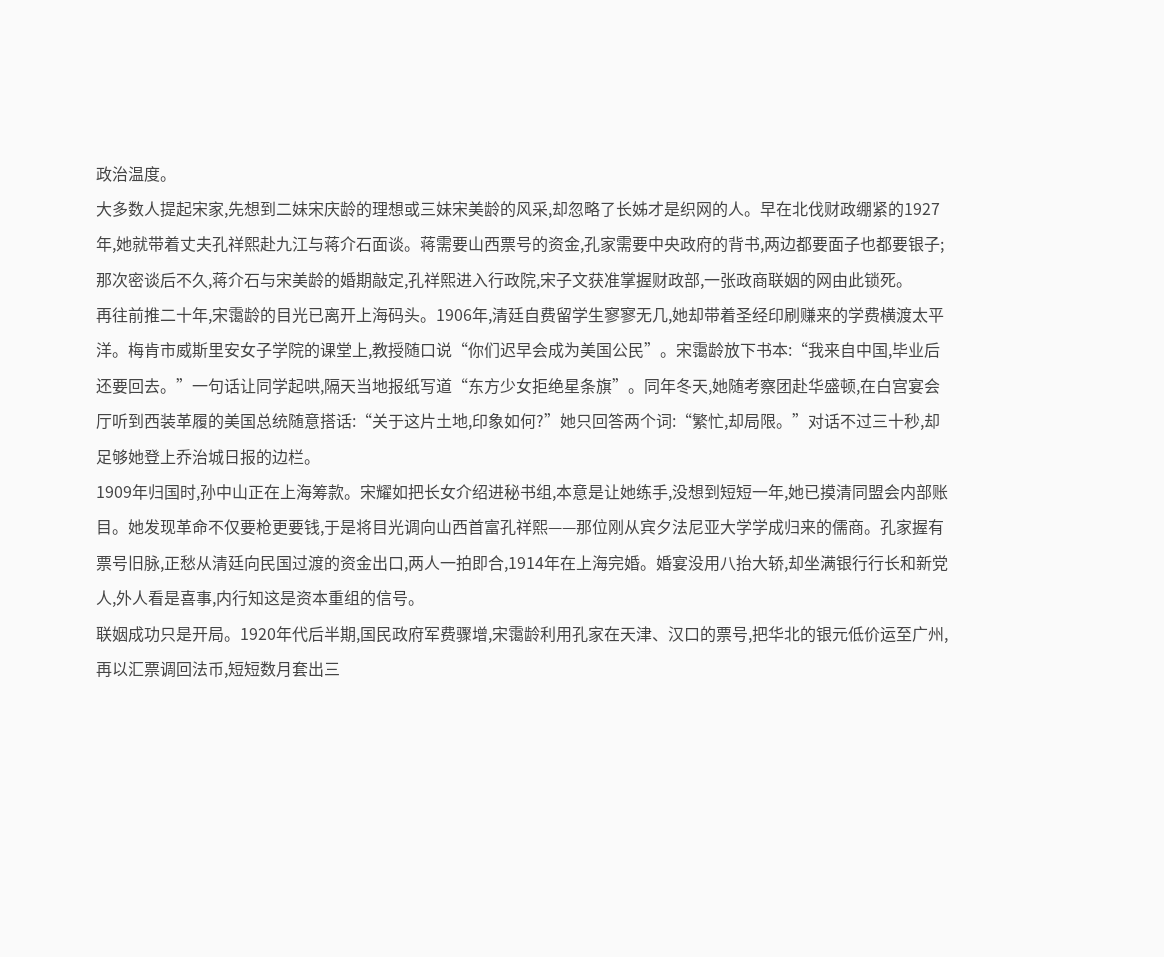政治温度。
大多数人提起宋家,先想到二妹宋庆龄的理想或三妹宋美龄的风采,却忽略了长姊才是织网的人。早在北伐财政绷紧的1927年,她就带着丈夫孔祥熙赴九江与蒋介石面谈。蒋需要山西票号的资金,孔家需要中央政府的背书,两边都要面子也都要银子;那次密谈后不久,蒋介石与宋美龄的婚期敲定,孔祥熙进入行政院,宋子文获准掌握财政部,一张政商联姻的网由此锁死。
再往前推二十年,宋霭龄的目光已离开上海码头。1906年,清廷自费留学生寥寥无几,她却带着圣经印刷赚来的学费横渡太平洋。梅肯市威斯里安女子学院的课堂上,教授随口说“你们迟早会成为美国公民”。宋霭龄放下书本:“我来自中国,毕业后还要回去。”一句话让同学起哄,隔天当地报纸写道“东方少女拒绝星条旗”。同年冬天,她随考察团赴华盛顿,在白宫宴会厅听到西装革履的美国总统随意搭话:“关于这片土地,印象如何?”她只回答两个词:“繁忙,却局限。”对话不过三十秒,却足够她登上乔治城日报的边栏。
1909年归国时,孙中山正在上海筹款。宋耀如把长女介绍进秘书组,本意是让她练手,没想到短短一年,她已摸清同盟会内部账目。她发现革命不仅要枪更要钱,于是将目光调向山西首富孔祥熙——那位刚从宾夕法尼亚大学学成归来的儒商。孔家握有票号旧脉,正愁从清廷向民国过渡的资金出口,两人一拍即合,1914年在上海完婚。婚宴没用八抬大轿,却坐满银行行长和新党人,外人看是喜事,内行知这是资本重组的信号。
联姻成功只是开局。1920年代后半期,国民政府军费骤增,宋霭龄利用孔家在天津、汉口的票号,把华北的银元低价运至广州,再以汇票调回法币,短短数月套出三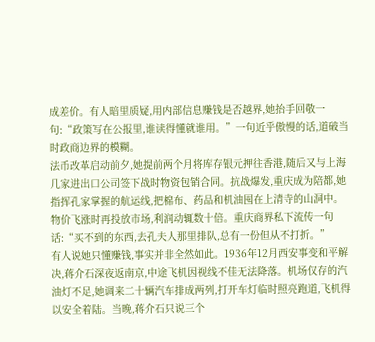成差价。有人暗里质疑,用内部信息赚钱是否越界,她抬手回敬一句:“政策写在公报里,谁读得懂就谁用。”一句近乎傲慢的话,道破当时政商边界的模糊。
法币改革启动前夕,她提前两个月将库存银元押往香港,随后又与上海几家进出口公司签下战时物资包销合同。抗战爆发,重庆成为陪都,她指挥孔家掌握的航运线,把棉布、药品和机油囤在上清寺的山洞中。物价飞涨时再投放市场,利润动辄数十倍。重庆商界私下流传一句话:“买不到的东西,去孔夫人那里排队,总有一份但从不打折。”
有人说她只懂赚钱,事实并非全然如此。1936年12月西安事变和平解决,蒋介石深夜返南京,中途飞机因视线不佳无法降落。机场仅存的汽油灯不足,她调来二十辆汽车排成两列,打开车灯临时照亮跑道,飞机得以安全着陆。当晚,蒋介石只说三个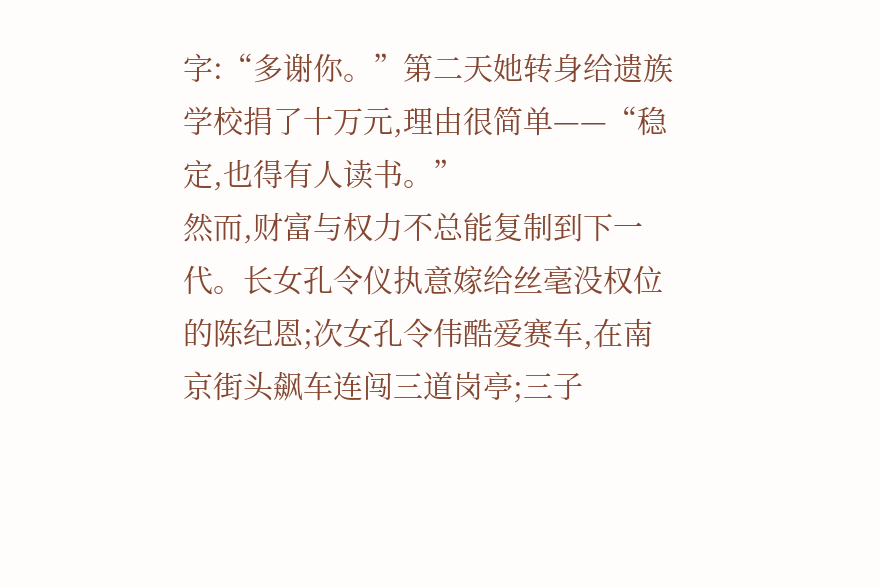字:“多谢你。”第二天她转身给遗族学校捐了十万元,理由很简单——“稳定,也得有人读书。”
然而,财富与权力不总能复制到下一代。长女孔令仪执意嫁给丝毫没权位的陈纪恩;次女孔令伟酷爱赛车,在南京街头飙车连闯三道岗亭;三子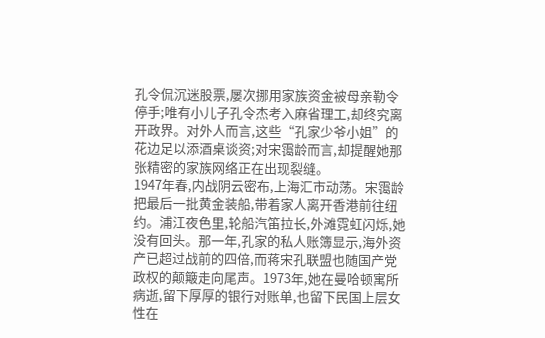孔令侃沉迷股票,屡次挪用家族资金被母亲勒令停手;唯有小儿子孔令杰考入麻省理工,却终究离开政界。对外人而言,这些“孔家少爷小姐”的花边足以添酒桌谈资;对宋霭龄而言,却提醒她那张精密的家族网络正在出现裂缝。
1947年春,内战阴云密布,上海汇市动荡。宋霭龄把最后一批黄金装船,带着家人离开香港前往纽约。浦江夜色里,轮船汽笛拉长,外滩霓虹闪烁,她没有回头。那一年,孔家的私人账簿显示,海外资产已超过战前的四倍,而蒋宋孔联盟也随国产党政权的颠簸走向尾声。1973年,她在曼哈顿寓所病逝,留下厚厚的银行对账单,也留下民国上层女性在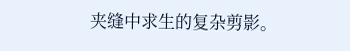夹缝中求生的复杂剪影。